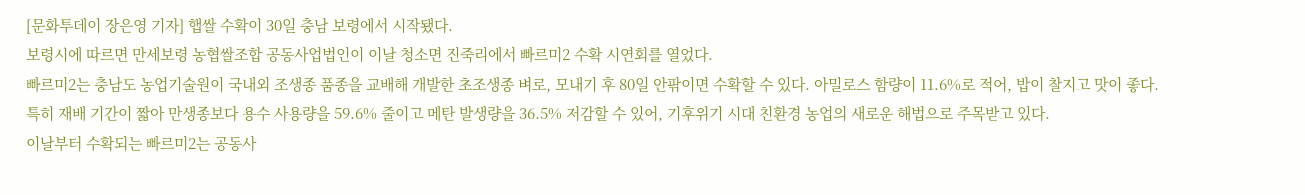[문화투데이 장은영 기자] 햅쌀 수확이 30일 충남 보령에서 시작됐다.
보령시에 따르면 만세보령 농협쌀조합 공동사업법인이 이날 청소면 진죽리에서 빠르미2 수확 시연회를 열었다.
빠르미2는 충남도 농업기술원이 국내외 조생종 품종을 교배해 개발한 초조생종 벼로, 모내기 후 80일 안팎이면 수확할 수 있다. 아밀로스 함량이 11.6%로 적어, 밥이 찰지고 맛이 좋다.
특히 재배 기간이 짧아 만생종보다 용수 사용량을 59.6% 줄이고 메탄 발생량을 36.5% 저감할 수 있어, 기후위기 시대 친환경 농업의 새로운 해법으로 주목받고 있다.
이날부터 수확되는 빠르미2는 공동사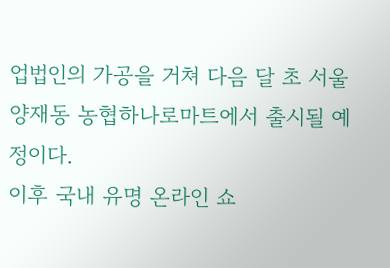업법인의 가공을 거쳐 다음 달 초 서울 양재동 농협하나로마트에서 출시될 예정이다.
이후 국내 유명 온라인 쇼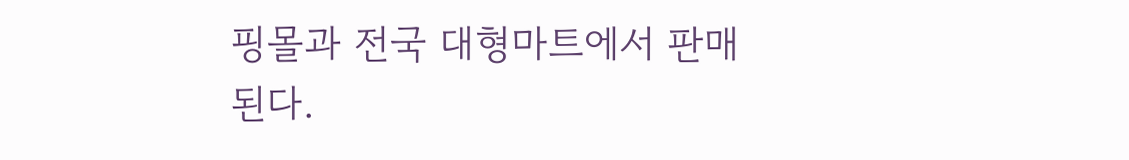핑몰과 전국 대형마트에서 판매된다.